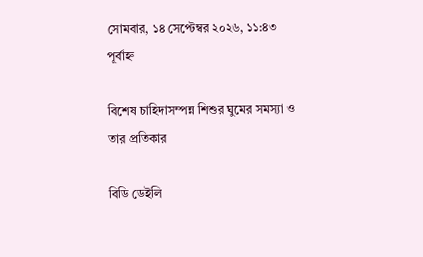সোমবার, ১৪ সেপ্টেম্বর ২০২৬, ১১:৪৩ পূর্বাহ্ন

বিশেষ চাহিদাসম্পন্ন শিশুর ঘুমের সমস্যা ও তার প্রতিকার

বিডি ডেইলি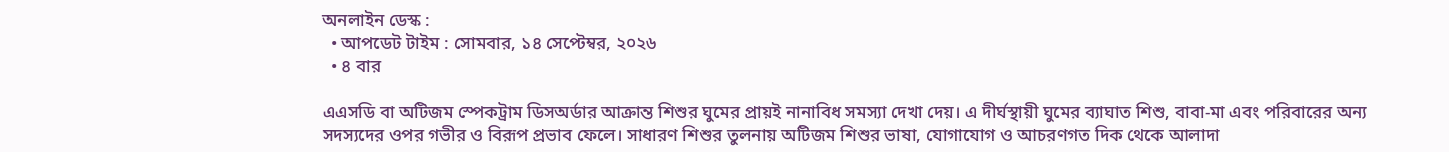অনলাইন ডেস্ক :
  • আপডেট টাইম : সোমবার, ১৪ সেপ্টেম্বর, ২০২৬
  • ৪ বার

এএসডি বা অটিজম স্পেকট্রাম ডিসঅর্ডার আক্রান্ত শিশুর ঘুমের প্রায়ই নানাবিধ সমস্যা দেখা দেয়। এ দীর্ঘস্থায়ী ঘুমের ব্যাঘাত শিশু, বাবা-মা এবং পরিবারের অন্য সদস্যদের ওপর গভীর ও বিরূপ প্রভাব ফেলে। সাধারণ শিশুর তুলনায় অটিজম শিশুর ভাষা, যোগাযোগ ও আচরণগত দিক থেকে আলাদা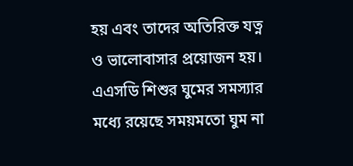হয় এবং তাদের অতিরিক্ত যত্ন ও ভালোবাসার প্রয়োজন হয়। এএসডি শিশুর ঘুমের সমস্যার মধ্যে রয়েছে সময়মতো ঘুম না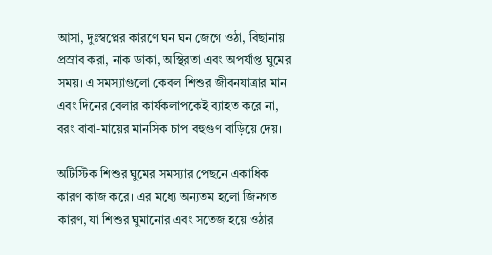আসা, দুঃস্বপ্নের কারণে ঘন ঘন জেগে ওঠা, বিছানায় প্রস্রাব করা, নাক ডাকা, অস্থিরতা এবং অপর্যাপ্ত ঘুমের সময়। এ সমস্যাগুলো কেবল শিশুর জীবনযাত্রার মান এবং দিনের বেলার কার্যকলাপকেই ব্যাহত করে না, বরং বাবা-মায়ের মানসিক চাপ বহুগুণ বাড়িয়ে দেয়।

অটিস্টিক শিশুর ঘুমের সমস্যার পেছনে একাধিক কারণ কাজ করে। এর মধ্যে অন্যতম হলো জিনগত কারণ, যা শিশুর ঘুমানোর এবং সতেজ হয়ে ওঠার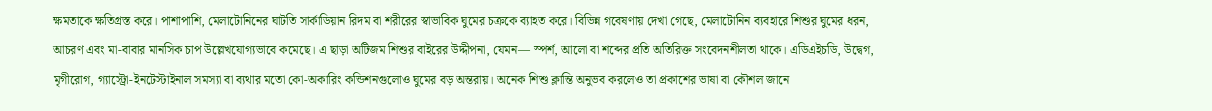ক্ষমতাকে ক্ষতিগ্রস্ত করে। পাশাপাশি, মেলাটোনিনের ঘাটতি সার্কাডিয়ান রিদম বা শরীরের স্বাভাবিক ঘুমের চক্রকে ব্যাহত করে। বিভিন্ন গবেষণায় দেখা গেছে, মেলাটোনিন ব্যবহারে শিশুর ঘুমের ধরন, আচরণ এবং মা-বাবার মানসিক চাপ উল্লেখযোগ্যভাবে কমেছে। এ ছাড়া অটিজম শিশুর বাইরের উদ্দীপনা, যেমন— স্পর্শ, আলো বা শব্দের প্রতি অতিরিক্ত সংবেদনশীলতা থাকে। এডিএইচডি, উদ্বেগ, মৃগীরোগ, গ্যাস্ট্রো-ইনটেস্টাইনাল সমস্যা বা ব্যথার মতো কো-অকারিং কন্ডিশনগুলোও ঘুমের বড় অন্তরায়। অনেক শিশু ক্লান্তি অনুভব করলেও তা প্রকাশের ভাষা বা কৌশল জানে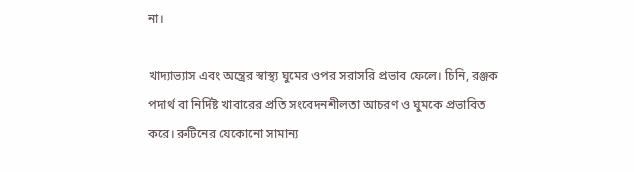না।

খাদ্যাভ্যাস এবং অন্ত্রের স্বাস্থ্য ঘুমের ওপর সরাসরি প্রভাব ফেলে। চিনি, রঞ্জক পদার্থ বা নির্দিষ্ট খাবারের প্রতি সংবেদনশীলতা আচরণ ও ঘুমকে প্রভাবিত করে। রুটিনের যেকোনো সামান্য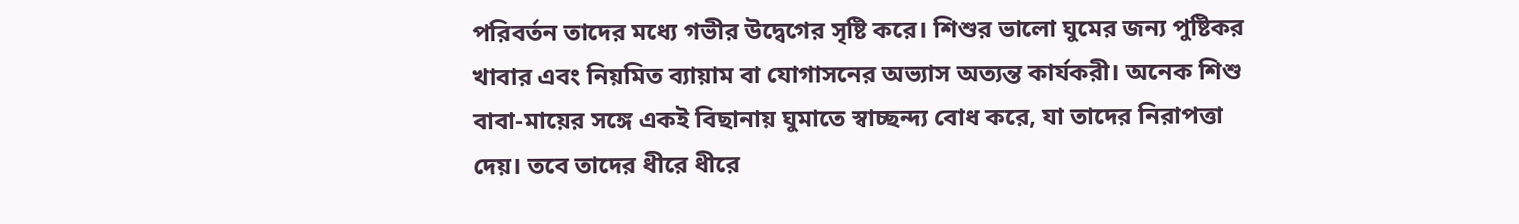পরিবর্তন তাদের মধ্যে গভীর উদ্বেগের সৃষ্টি করে। শিশুর ভালো ঘুমের জন্য পুষ্টিকর খাবার এবং নিয়মিত ব্যায়াম বা যোগাসনের অভ্যাস অত্যন্ত কার্যকরী। অনেক শিশু বাবা-মায়ের সঙ্গে একই বিছানায় ঘুমাতে স্বাচ্ছন্দ্য বোধ করে, যা তাদের নিরাপত্তা দেয়। তবে তাদের ধীরে ধীরে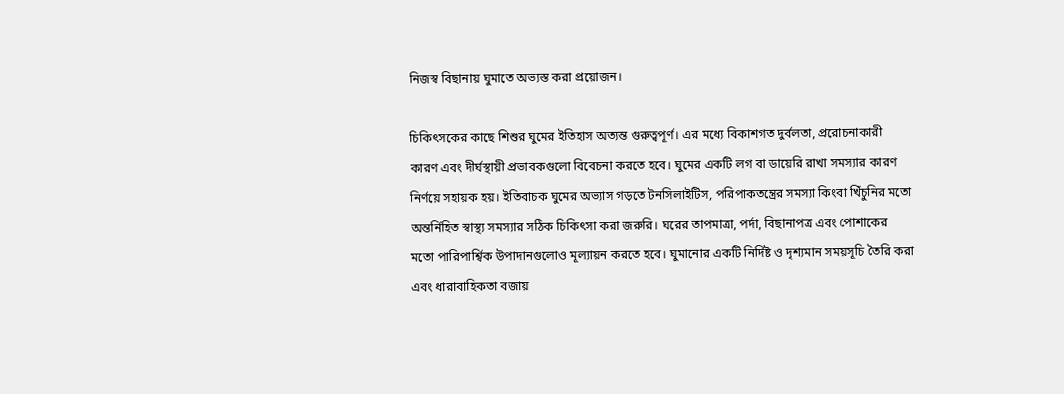নিজস্ব বিছানায় ঘুমাতে অভ্যস্ত করা প্রয়োজন।

চিকিৎসকের কাছে শিশুর ঘুমের ইতিহাস অত্যন্ত গুরুত্বপূর্ণ। এর মধ্যে বিকাশগত দুর্বলতা, প্ররোচনাকারী কারণ এবং দীর্ঘস্থায়ী প্রভাবকগুলো বিবেচনা করতে হবে। ঘুমের একটি লগ বা ডায়েরি রাখা সমস্যার কারণ নির্ণয়ে সহায়ক হয়। ইতিবাচক ঘুমের অভ্যাস গড়তে টনসিলাইটিস, পরিপাকতন্ত্রের সমস্যা কিংবা খিঁচুনির মতো অন্তর্নিহিত স্বাস্থ্য সমস্যার সঠিক চিকিৎসা করা জরুরি। ঘরের তাপমাত্রা, পর্দা, বিছানাপত্র এবং পোশাকের মতো পারিপার্শ্বিক উপাদানগুলোও মূল্যায়ন করতে হবে। ঘুমানোর একটি নির্দিষ্ট ও দৃশ্যমান সময়সূচি তৈরি করা এবং ধারাবাহিকতা বজায়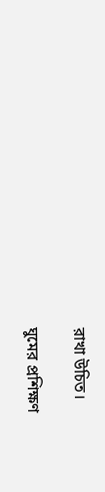রাখা উচিত।

ঘুমের প্রশিক্ষণ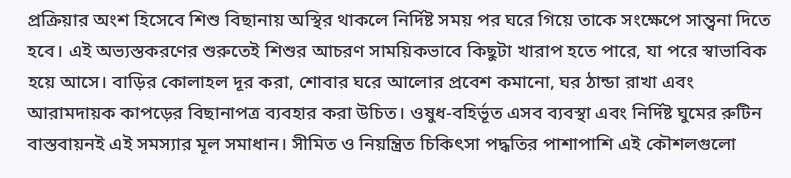প্রক্রিয়ার অংশ হিসেবে শিশু বিছানায় অস্থির থাকলে নির্দিষ্ট সময় পর ঘরে গিয়ে তাকে সংক্ষেপে সান্ত্বনা দিতে হবে। এই অভ্যস্তকরণের শুরুতেই শিশুর আচরণ সাময়িকভাবে কিছুটা খারাপ হতে পারে, যা পরে স্বাভাবিক হয়ে আসে। বাড়ির কোলাহল দূর করা, শোবার ঘরে আলোর প্রবেশ কমানো, ঘর ঠান্ডা রাখা এবং আরামদায়ক কাপড়ের বিছানাপত্র ব্যবহার করা উচিত। ওষুধ-বহির্ভূত এসব ব্যবস্থা এবং নির্দিষ্ট ঘুমের রুটিন বাস্তবায়নই এই সমস্যার মূল সমাধান। সীমিত ও নিয়ন্ত্রিত চিকিৎসা পদ্ধতির পাশাপাশি এই কৌশলগুলো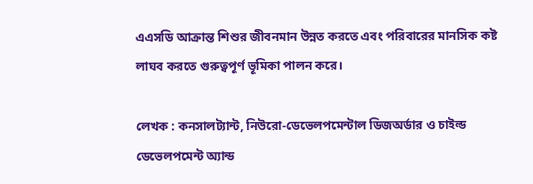এএসডি আক্রান্ত শিশুর জীবনমান উন্নত করতে এবং পরিবারের মানসিক কষ্ট লাঘব করতে গুরুত্বপূর্ণ ভূমিকা পালন করে।

লেখক : কনসালট্যান্ট, নিউরো-ডেভেলপমেন্টাল ডিজঅর্ডার ও চাইল্ড ডেভেলপমেন্ট অ্যান্ড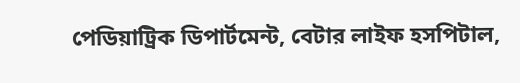পেডিয়াট্রিক ডিপার্টমেন্ট, বেটার লাইফ হসপিটাল,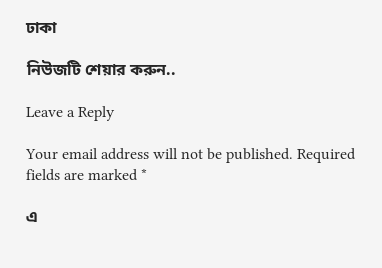ঢাকা

নিউজটি শেয়ার করুন..

Leave a Reply

Your email address will not be published. Required fields are marked *

এ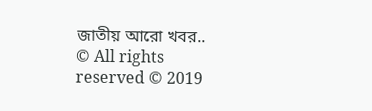জাতীয় আরো খবর..
© All rights reserved © 2019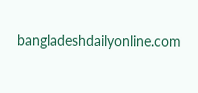bangladeshdailyonline.com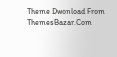Theme Dwonload From ThemesBazar.Com